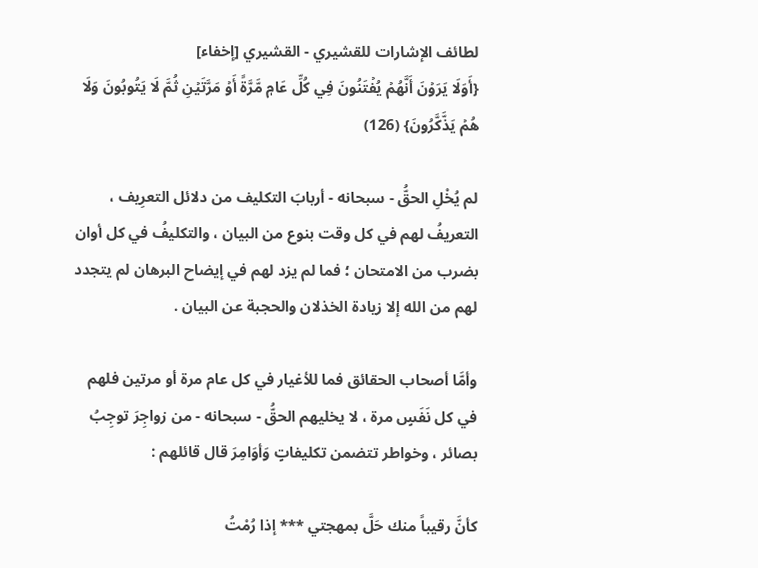لطائف الإشارات للقشيري - القشيري [إخفاء]
{أَوَلَا يَرَوۡنَ أَنَّهُمۡ يُفۡتَنُونَ فِي كُلِّ عَامٖ مَّرَّةً أَوۡ مَرَّتَيۡنِ ثُمَّ لَا يَتُوبُونَ وَلَا هُمۡ يَذَّكَّرُونَ} (126)

لم يُخْلِ الحقُّ - سبحانه - أربابَ التكليف من دلائل التعرِيف ، التعريفُ لهم في كل وقت بنوع من البيان ، والتكليفُ في كل أوان بضرب من الامتحان ؛ فما لم يزد لهم في إيضاح البرهان لم يتجدد لهم من الله إلا زيادة الخذلان والحجبة عن البيان .

وأمَّا أصحاب الحقائق فما للأغيار في كل عام مرة أو مرتين فلهم في كل نَفَسٍ مرة ، لا يخليهم الحقُّ - سبحانه - من زواجِرَ توجِبُ بصائر ، وخواطر تتضمن تكليفاتٍ وَأوَامِرَ قال قائلهم :

كأنَّ رقيباً منك حَلَّ بمهجتي *** إذا رُمْتُ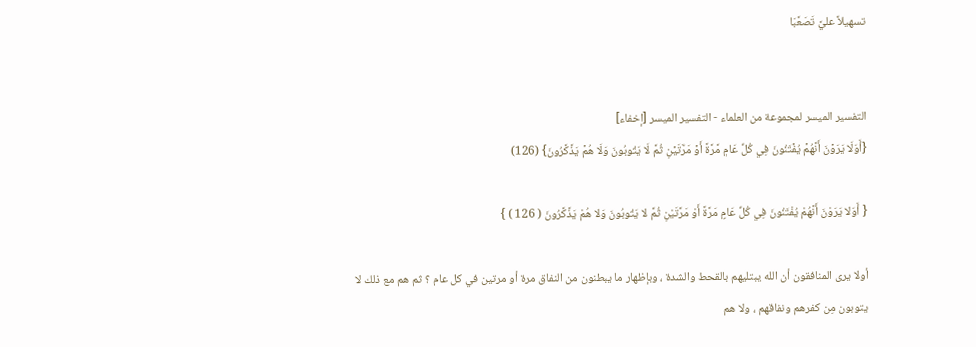تسهيلاً عليَّ تَصَعَّبَا


التفسير الميسر لمجموعة من العلماء - التفسير الميسر [إخفاء]
{أَوَلَا يَرَوۡنَ أَنَّهُمۡ يُفۡتَنُونَ فِي كُلِّ عَامٖ مَّرَّةً أَوۡ مَرَّتَيۡنِ ثُمَّ لَا يَتُوبُونَ وَلَا هُمۡ يَذَّكَّرُونَ} (126)

{ أَوَلا يَرَوْنَ أَنَّهُمْ يُفْتَنُونَ فِي كُلِّ عَامٍ مَرَّةً أَوْ مَرَّتَيْنِ ثُمَّ لا يَتُوبُونَ وَلا هُمْ يَذَّكَّرُونَ ( 126 ) }

أولا يرى المنافقون أن الله يبتليهم بالقحط والشدة ، وبإظهار ما يبطنون من النفاق مرة أو مرتين في كل عام ؟ ثم هم مع ذلك لا يتوبون مِن كفرهم ونفاقهم ، ولا هم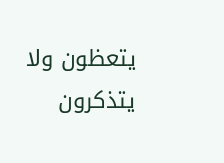يتعظون ولا يتذكرون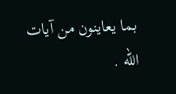بما يعاينون من آيات الله .